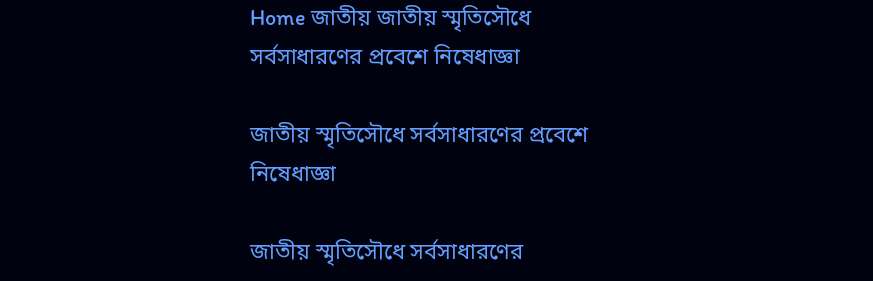Home জাতীয় জাতীয় স্মৃতিসৌধে সর্বসাধারণের প্রবেশে নিষেধাজ্ঞা

জাতীয় স্মৃতিসৌধে সর্বসাধারণের প্রবেশে নিষেধাজ্ঞা

জাতীয় স্মৃতিসৌধে সর্বসাধারণের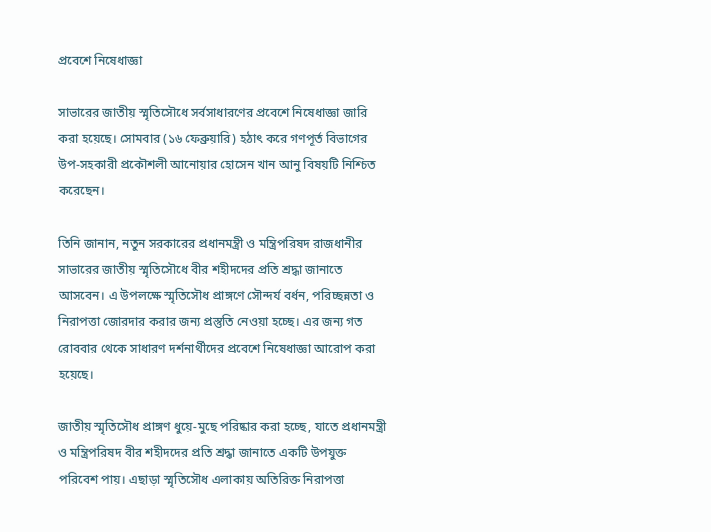প্রবেশে নিষেধাজ্ঞা

সাভারের জাতীয় স্মৃতিসৌধে সর্বসাধারণের প্রবেশে নিষেধাজ্ঞা জারি করা হয়েছে। সোমবার (১৬ ফেব্রুয়ারি) হঠাৎ করে গণপূর্ত বিভাগের উপ-সহকারী প্রকৌশলী আনোয়ার হোসেন খান আনু বিষয়টি নিশ্চিত করেছেন।

তিনি জানান, নতুন সরকারের প্রধানমন্ত্রী ও মন্ত্রিপরিষদ রাজধানীর সাভারের জাতীয় স্মৃতিসৌধে বীর শহীদদের প্রতি শ্রদ্ধা জানাতে আসবেন। এ উপলক্ষে স্মৃতিসৌধ প্রাঙ্গণে সৌন্দর্য বর্ধন, পরিচ্ছন্নতা ও নিরাপত্তা জোরদার করার জন্য প্রস্তুতি নেওয়া হচ্ছে। এর জন্য গত রোববার থেকে সাধারণ দর্শনার্থীদের প্রবেশে নিষেধাজ্ঞা আরোপ করা হয়েছে।

জাতীয় স্মৃতিসৌধ প্রাঙ্গণ ধুয়ে-মুছে পরিষ্কার করা হচ্ছে, যাতে প্রধানমন্ত্রী ও মন্ত্রিপরিষদ বীর শহীদদের প্রতি শ্রদ্ধা জানাতে একটি উপযুক্ত পরিবেশ পায়। এছাড়া স্মৃতিসৌধ এলাকায় অতিরিক্ত নিরাপত্তা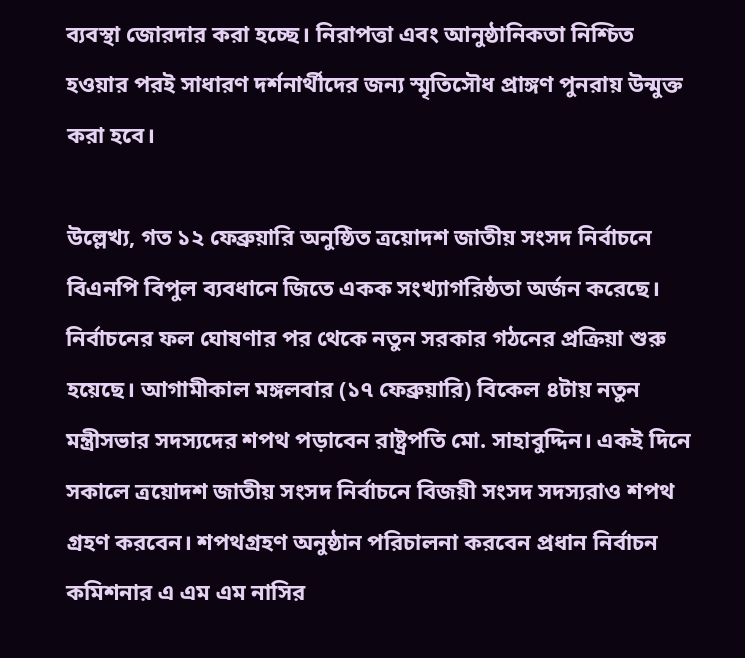ব্যবস্থা জোরদার করা হচ্ছে। নিরাপত্তা এবং আনুষ্ঠানিকতা নিশ্চিত হওয়ার পরই সাধারণ দর্শনার্থীদের জন্য স্মৃতিসৌধ প্রাঙ্গণ পুনরায় উন্মুক্ত করা হবে।

উল্লেখ্য, গত ১২ ফেব্রুয়ারি অনুষ্ঠিত ত্রয়োদশ জাতীয় সংসদ নির্বাচনে বিএনপি বিপুল ব্যবধানে জিতে একক সংখ্যাগরিষ্ঠতা অর্জন করেছে। নির্বাচনের ফল ঘোষণার পর থেকে নতুন সরকার গঠনের প্রক্রিয়া শুরু হয়েছে। আগামীকাল মঙ্গলবার (১৭ ফেব্রুয়ারি) বিকেল ৪টায় নতুন মন্ত্রীসভার সদস্যদের শপথ পড়াবেন রাষ্ট্রপতি মো. সাহাবুদ্দিন। একই দিনে সকালে ত্রয়োদশ জাতীয় সংসদ নির্বাচনে বিজয়ী সংসদ সদস্যরাও শপথ গ্রহণ করবেন। শপথগ্রহণ অনুষ্ঠান পরিচালনা করবেন প্রধান নির্বাচন কমিশনার এ এম এম নাসির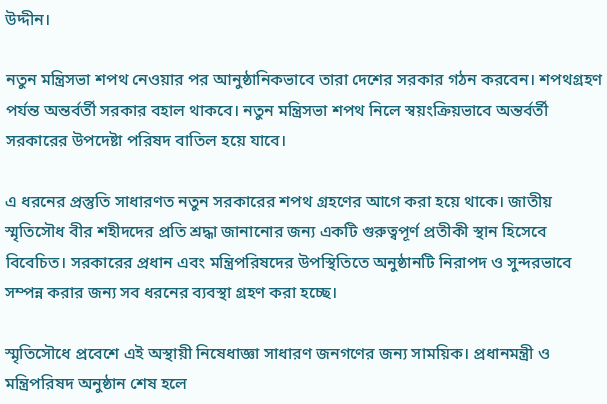উদ্দীন।

নতুন মন্ত্রিসভা শপথ নেওয়ার পর আনুষ্ঠানিকভাবে তারা দেশের সরকার গঠন করবেন। শপথগ্রহণ পর্যন্ত অন্তর্বর্তী সরকার বহাল থাকবে। নতুন মন্ত্রিসভা শপথ নিলে স্বয়ংক্রিয়ভাবে অন্তর্বর্তী সরকারের উপদেষ্টা পরিষদ বাতিল হয়ে যাবে।

এ ধরনের প্রস্তুতি সাধারণত নতুন সরকারের শপথ গ্রহণের আগে করা হয়ে থাকে। জাতীয় স্মৃতিসৌধ বীর শহীদদের প্রতি শ্রদ্ধা জানানোর জন্য একটি গুরুত্বপূর্ণ প্রতীকী স্থান হিসেবে বিবেচিত। সরকারের প্রধান এবং মন্ত্রিপরিষদের উপস্থিতিতে অনুষ্ঠানটি নিরাপদ ও সুন্দরভাবে সম্পন্ন করার জন্য সব ধরনের ব্যবস্থা গ্রহণ করা হচ্ছে।

স্মৃতিসৌধে প্রবেশে এই অস্থায়ী নিষেধাজ্ঞা সাধারণ জনগণের জন্য সাময়িক। প্রধানমন্ত্রী ও মন্ত্রিপরিষদ অনুষ্ঠান শেষ হলে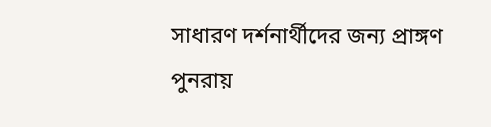সাধারণ দর্শনার্থীদের জন্য প্রাঙ্গণ পুনরায়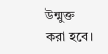উন্মুক্ত করা হবে।